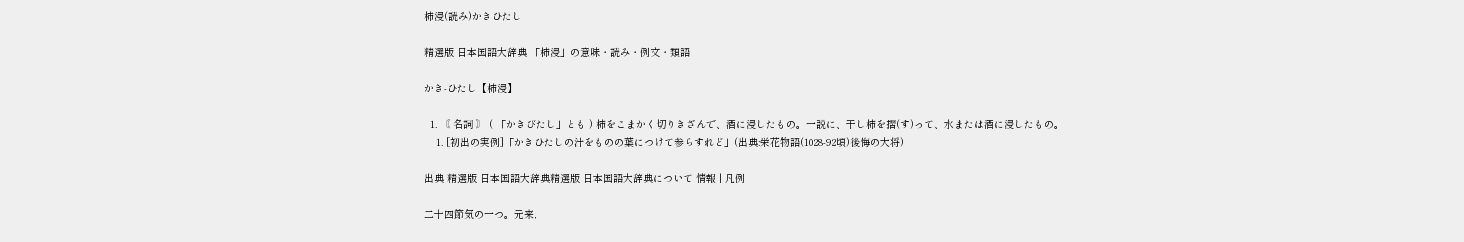柿浸(読み)かきひたし

精選版 日本国語大辞典 「柿浸」の意味・読み・例文・類語

かき‐ひたし【柿浸】

  1. 〘 名詞 〙 ( 「かきびたし」とも ) 柿をこまかく切りきざんで、酒に浸したもの。一説に、干し柿を摺(す)って、水または酒に浸したもの。
    1. [初出の実例]「かきひたしの汁をものの葉につけて参らすれど」(出典:栄花物語(1028‐92頃)後悔の大将)

出典 精選版 日本国語大辞典精選版 日本国語大辞典について 情報 | 凡例

二十四節気の一つ。元来,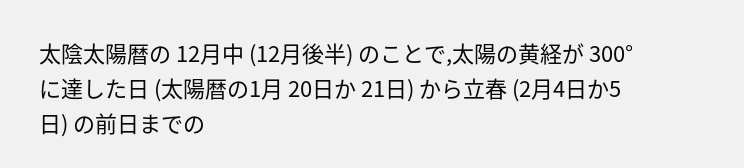太陰太陽暦の 12月中 (12月後半) のことで,太陽の黄経が 300°に達した日 (太陽暦の1月 20日か 21日) から立春 (2月4日か5日) の前日までの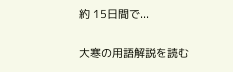約 15日間で...

大寒の用語解説を読む